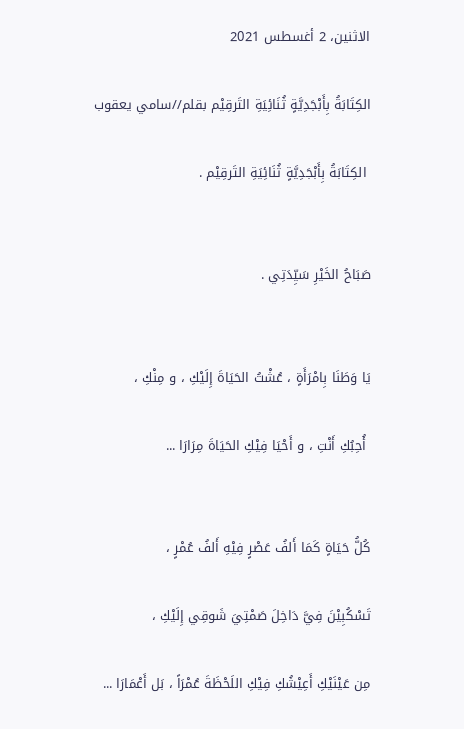الاثنين، 2 أغسطس 2021

الكِتَابَةُ بِأَبْجَدِيَّةٍ ثُنَائِيَةِ التَرقِيْم بقلم//سامي يعقوب

 الكِتَابَةُ بِأَبْجَدِيَّةٍ ثُنَائِيَةِ التَرقِيْم .


صَبَاحُ الخَيْرِ سَيِّدَتِي .


يَا وَطَنَا بِامْرَأَةٍ ، عُشْتُ الحَيَاةَ إِلَيْكِ ، و مِنْكِ ،

 أُحِبُكِ أَنْتِ ، و أَحْيَا فِيْكِ الحَيَاةَ مِرَارَا ...


كُلُّ حَيَاةٍ كَمَا أَلفُ عَصْرٍ فِيْهِ أَلفُ عُمْرٍ ،

تَسْكُبِيْنَ فِيَّ دَاخِلَ صَمْتِيَ شَوقِي إِلَيْكِ ،

مِن عَيْنَيْكِ أَعِيْشُكِ فِيْكِ اللَحْظَةَ عُمْرَاً ، بَل أَعْمَارَا ...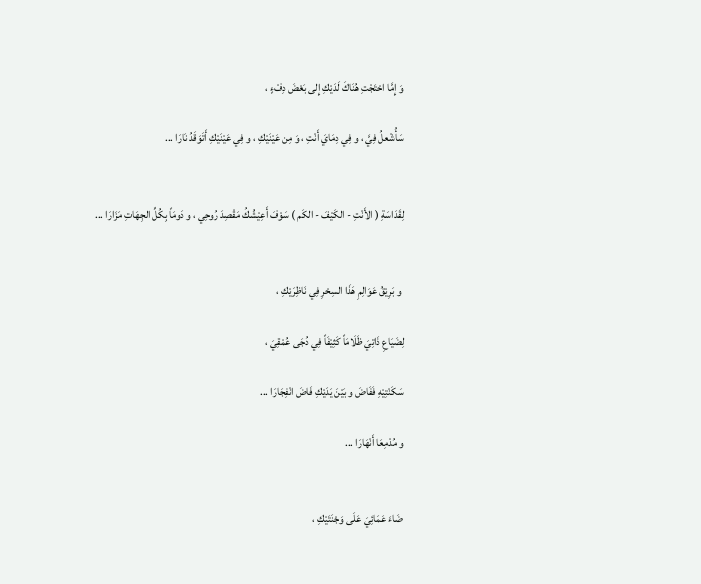وَ إِمَّا احْتَجْتِ هُنَاكَ لَدَيْكِ إِلى بَعْضَ دِفْءٍ ،

سَأُشْعلُ فِيَّ ، و فِي دِمَايَ أَنْتِ ، وَ مِن عَيْنَيْكِ ، و فِي عَيْنَيْكِ أَتَوَقَدُ نَارَا ...


لِقَدَاسَةِ ( الأَنْتِ - الكَيْفَ - الكَم ) سَوْفَ أَعِيْشُكُ مَقْصِدَ رُوحِي ، و دَومَاً بِكُلِّ الجِهَاتِ مَزَارَا ...


 و بَرِيْقُ عَوَالِمِ هَذَا السِحْرِ فِي نَاظِرَيْكِ ،

لِضَيَاعِ ذَاتِيَ ظَلَامَاً كَثِيْفَاً فِي دُجَى عُمْقِيَ ،

سَكَنْتِيْهِ فَفَاضَ و بَيْنَ يَدَيْكِ فَاضَ انْفِجَارَا ...

و مُدْمِعَا أَنْهَارَا ...


ضَاءَ عَمَائِيَ عَلَى وَجْنَتَيْكِ ،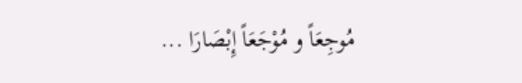مُوجِعَاً و مُوْجَعَاً إِبْصَارَا ...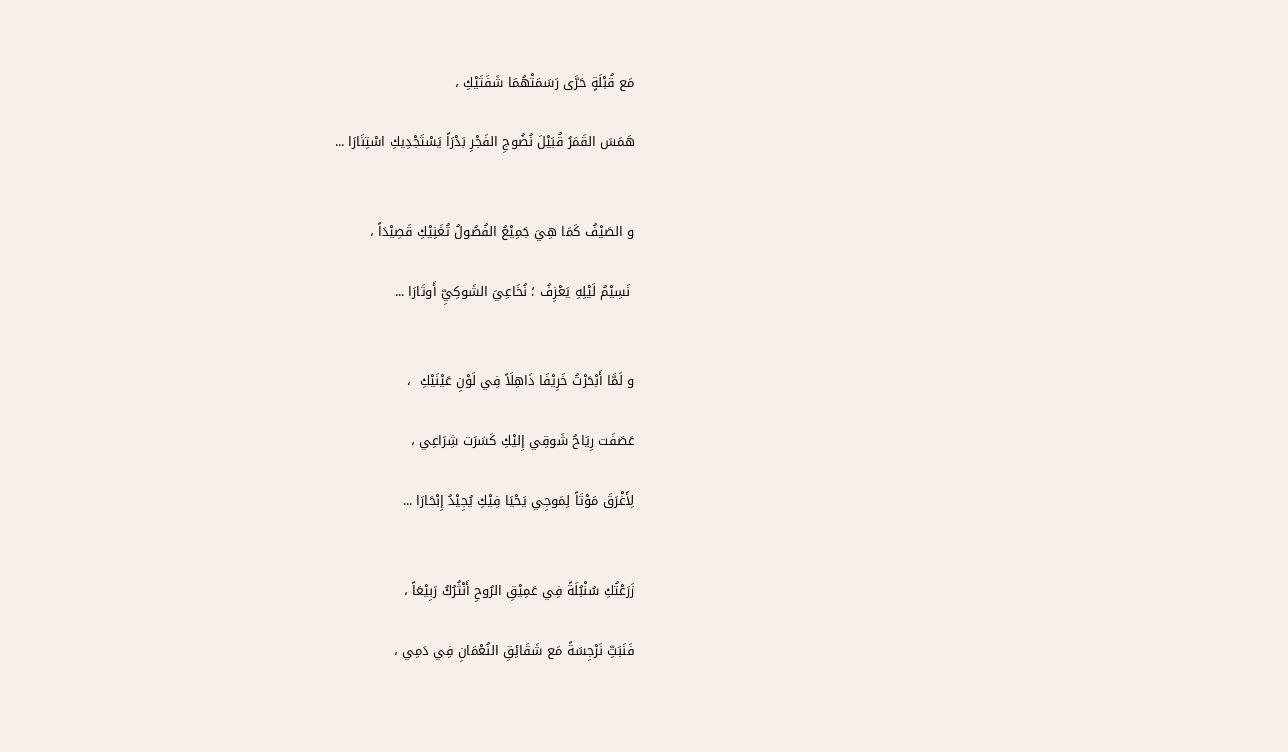مَع قُبْلَةٍ حَرَّى رَسَمَتْهُمَا شَفَتَيْكِ ،

هَمَسَ القَمَرُ قُبَيْلَ نُضُوجِ الفَجْرِ بَدْرَاً يَسْتَجْدِيكِ اسْتِنَارَا ...


و الصَيْفُ كَمَا هِيَ جَمِيْعُ الفُصُولُ تُغَنِيْكِ قَصِيْدَاً ،

 نَسِيْمُ لَيْلِهِ يَعْزِفُ ؛ نُخَاعِيَ الشَوكِيِّ أَوتَارَا ...


و لَمَّا أَبْحَرْتُ خَرِيْفَا ذَاهِلَاً فِي لَوْنِ عَيْنَيْكِ  ،

عَصَفَت رِيَاحُ شَوقِي إِليْكِ كَسَرَت شِرَاعِي ،

لِأَغْرَقَ مَوْتَاً لِمَوجِي يَحْيَا فِيْكِ يُجِيْدُ إِبْحَارَا ...


زَرَعْتُكِ سُنْبُلَةً فِي عَمِيْقِ الرُوحِ أَنْثُرُكُ رَبِيْعَاً ،

فَنَبَتِّ نَرْجِسَةً مَع شَقَائِقِ النُعْمَانِ فِي دَمِي ،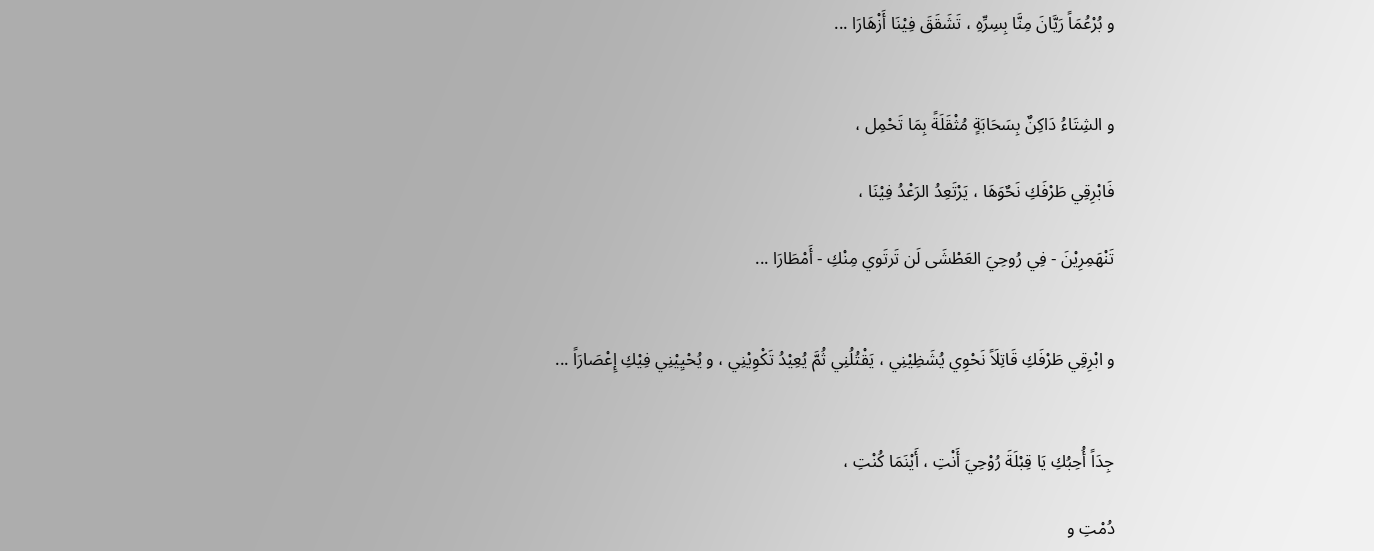و بُرْعُمَاً رَيَّانَ مِنَّا بِسِرِّهِ ، تَشَقَقَ فِيْنَا أَزْهَارَا ...


و الشِتَاءُ دَاكِنٌ بِسَحَابَةٍ مُثْقَلَةً بِمَا تَحْمِل ،

فَابْرِقِي طَرْفَكِ نَحٌوَهَا ، يَرْتَعِدُ الرَعْدُ فِيْنَا ،

تَنْهَمِرِيْنَ - فِي رُوحِيَ العَطْشَى لَن تَرتَوي مِنْكِ - أَمْطَارَا ...


و ابْرِقِي طَرْفَكِ قَاتِلَاً نَحْوِي يُشَظِيْنِي ، يَقْتُلُنِي ثُمَّ يُعِيْدُ تَكْوِيْنِي ، و يُحْيِيْنِي فِيْكِ إِعْصَارَاً ...


جِدَاً أُحِبُكِ يَا قِبْلَةَ رُوْحِيَ أَنْتِ ، أَيْنَمَا كُنْتِ ،

دُمْتِ و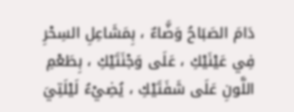دَامَ الصَبَاحُ وَضَّاءٌ ، بِمَشَاعِلِ السِحْرِ  فِي عَيْنَيْكِ ، عَلَى وَجْنَتَيْكِ ، بِطَعْمِ اللَّونِ عَلَى شَفَتَيْكِ ، يُضِيْءُ لَيْلَتِيَ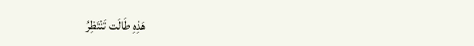هَذِهِ طَالَت تَنْتَظِرُ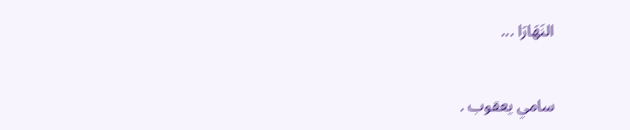النَهَارَا ...


سامي يعقوب .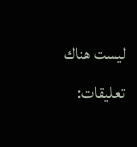ليست هناك تعليقات: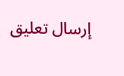إرسال تعليق